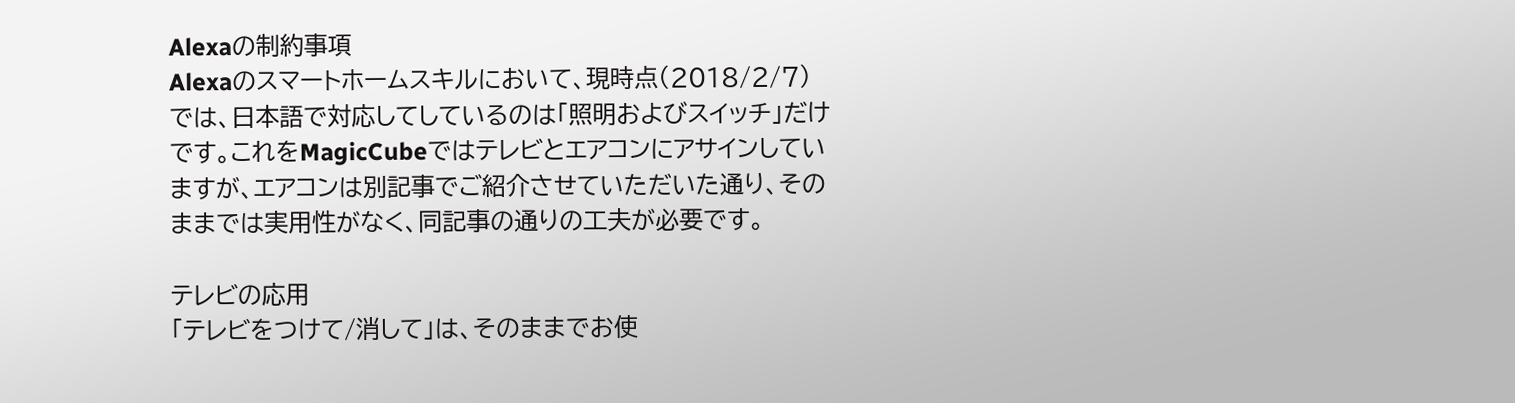Alexaの制約事項
Alexaのスマートホームスキルにおいて、現時点(2018/2/7)では、日本語で対応してしているのは「照明およびスイッチ」だけです。これをMagicCubeではテレビとエアコンにアサインしていますが、エアコンは別記事でご紹介させていただいた通り、そのままでは実用性がなく、同記事の通りの工夫が必要です。

テレビの応用
「テレビをつけて/消して」は、そのままでお使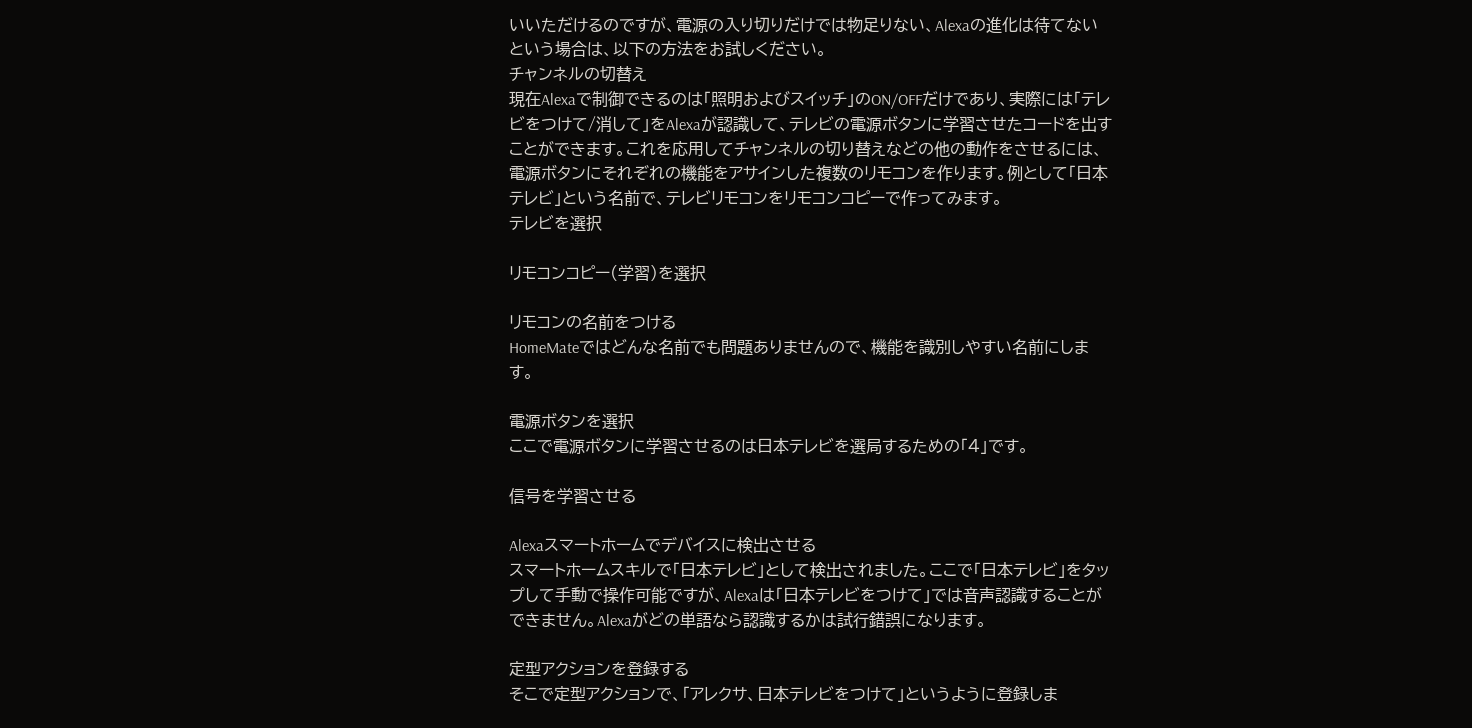いいただけるのですが、電源の入り切りだけでは物足りない、Alexaの進化は待てないという場合は、以下の方法をお試しください。
チャンネルの切替え
現在Alexaで制御できるのは「照明およびスイッチ」のON/OFFだけであり、実際には「テレビをつけて/消して」をAlexaが認識して、テレビの電源ボタンに学習させたコードを出すことができます。これを応用してチャンネルの切り替えなどの他の動作をさせるには、電源ボタンにそれぞれの機能をアサインした複数のリモコンを作ります。例として「日本テレビ」という名前で、テレビリモコンをリモコンコピーで作ってみます。
テレビを選択

リモコンコピー(学習)を選択

リモコンの名前をつける
HomeMateではどんな名前でも問題ありませんので、機能を識別しやすい名前にします。

電源ボタンを選択
ここで電源ボタンに学習させるのは日本テレビを選局するための「4」です。

信号を学習させる

Alexaスマートホームでデバイスに検出させる
スマートホームスキルで「日本テレビ」として検出されました。ここで「日本テレビ」をタップして手動で操作可能ですが、Alexaは「日本テレビをつけて」では音声認識することができません。Alexaがどの単語なら認識するかは試行錯誤になります。

定型アクションを登録する
そこで定型アクションで、「アレクサ、日本テレビをつけて」というように登録しま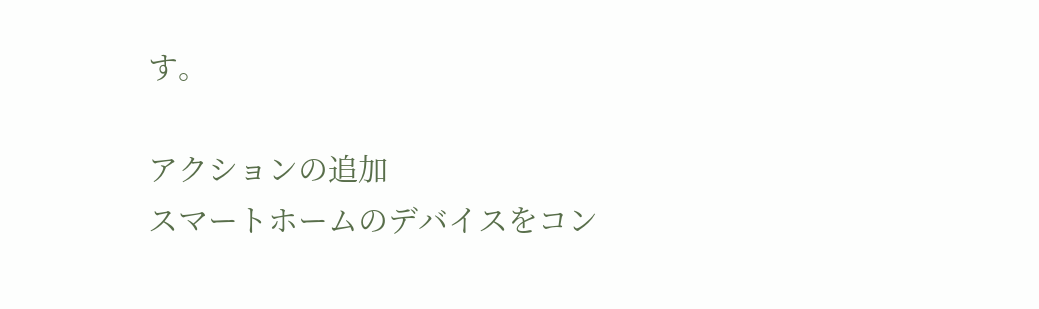す。

アクションの追加
スマートホームのデバイスをコン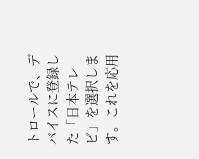トロールで、デバイスに登録した「日本テレビ」を選択します。これを応用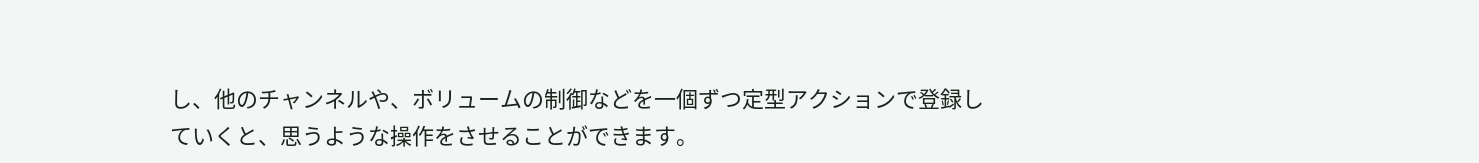し、他のチャンネルや、ボリュームの制御などを一個ずつ定型アクションで登録していくと、思うような操作をさせることができます。